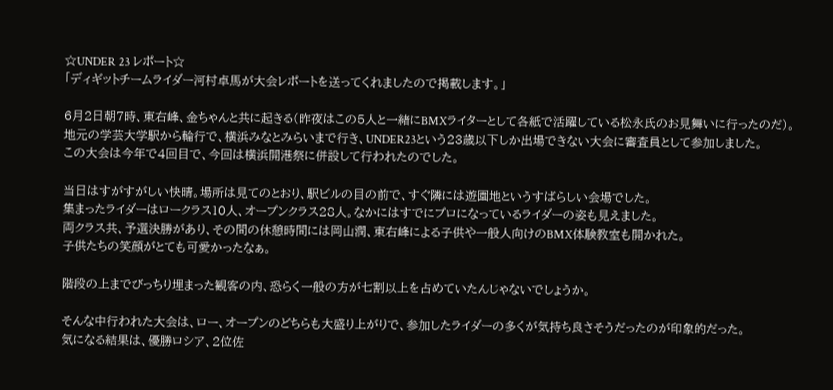☆UNDER 23 レポート☆
「ディギットチームライダー河村卓馬が大会レポートを送ってくれましたので掲載します。」

6月2日朝7時、東右峰、金ちゃんと共に起きる(昨夜はこの5人と一緒にBMXライターとして各紙で活躍している松永氏のお見舞いに行ったのだ)。
地元の学芸大学駅から輪行で、横浜みなとみらいまで行き、UNDER23という23歳以下しか出場できない大会に審査員として参加しました。
この大会は今年で4回目で、今回は横浜開港祭に併設して行われたのでした。

当日はすがすがしい快晴。場所は見てのとおり、駅ビルの目の前で、すぐ隣には遊園地というすばらしい会場でした。
集まったライダーはロークラス10人、オープンクラス28人。なかにはすでにプロになっているライダーの姿も見えました。
両クラス共、予選決勝があり、その間の休憩時間には岡山潤、東右峰による子供や一般人向けのBMX体験教室も開かれた。
子供たちの笑顔がとても可愛かったなぁ。

階段の上までびっちり埋まった観客の内、恐らく一般の方が七割以上を占めていたんじゃないでしょうか。

そんな中行われた大会は、ロー、オープンのどちらも大盛り上がりで、参加したライダーの多くが気持ち良さそうだったのが印象的だった。
気になる結果は、優勝ロシア、2位佐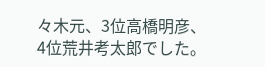々木元、3位高橋明彦、4位荒井考太郎でした。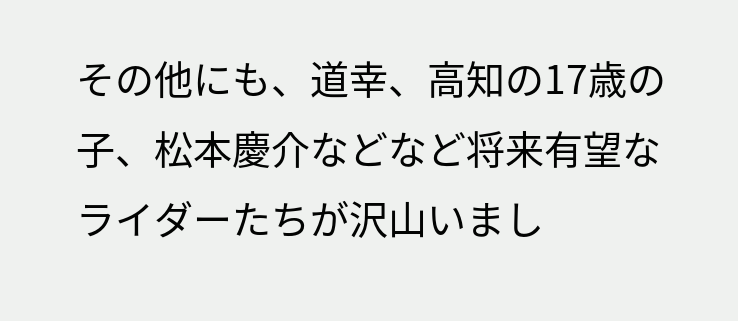その他にも、道幸、高知の17歳の子、松本慶介などなど将来有望なライダーたちが沢山いまし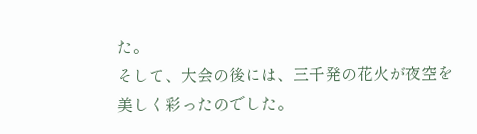た。
そして、大会の後には、三千発の花火が夜空を美しく彩ったのでした。